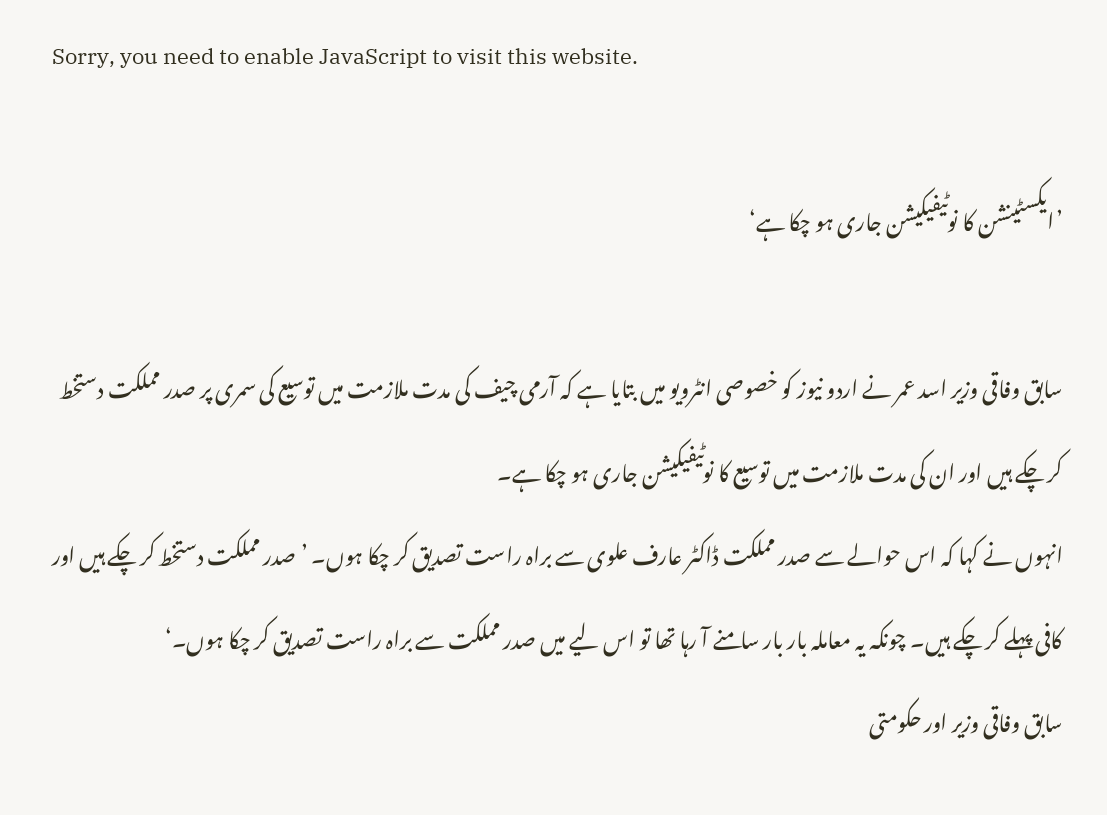Sorry, you need to enable JavaScript to visit this website.

’ایکسٹینشن کا نوٹیفیکیشن جاری ہو چکا ہے‘

سابق وفاقی وزیر اسد عمر نے اردو نیوز کو خصوصی انٹرویو میں بتایا ہے کہ آرمی چیف کی مدت ملازمت میں توسیع کی سمری پر صدر مملکت دستخط کر چکے ہیں اور ان کی مدت ملازمت میں توسیع کا نوٹیفیکیشن جاری ہو چکا ہے۔
انہوں نے کہا کہ اس حوالے سے صدر مملکت ڈاکٹر عارف علوی سے براہ راست تصدیق کر چکا ہوں۔ ’صدر مملکت دستخط کر چکے ہیں اور کافی پہلے کر چکے ہیں۔ چونکہ یہ معاملہ بار بار سامنے آ رہا تھا تو اس لیے میں صدر مملکت سے براہ راست تصدیق کر چکا ہوں۔‘
سابق وفاقی وزیر اور حکومتی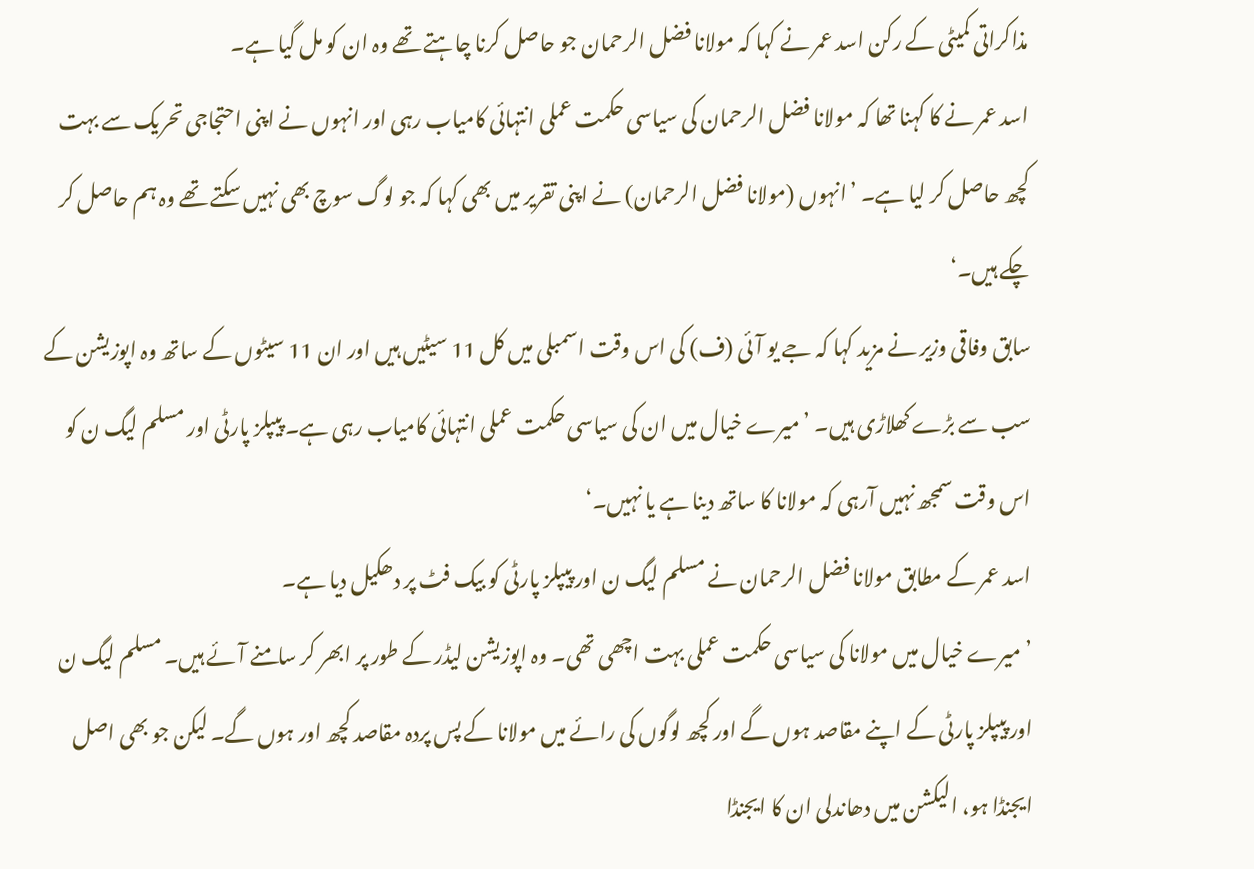مذاکراتی کمیٹی کے رکن اسد عمر نے کہا کہ مولانا فضل الرحمان جو حاصل کرنا چاہتے تھے وہ ان کو مل گیا ہے۔
اسد عمر نے کا کہنا تھا کہ مولانا فضل الرحمان کی سیاسی حکمت عملی انتہائی کامیاب رہی اور انہوں نے اپنی احتجاجی تحریک سے بہت کچھ حاصل کر لیا ہے۔ ’انہوں (مولانا فضل الرحمان) نے اپنی تقریر میں بھی کہا کہ جو لوگ سوچ بھی نہیں سکتے تھے وہ ہم حاصل کر چکے ہیں۔‘
سابق وفاقی وزیر نے مزید کہا کہ جے یو آئی (ف) کی اس وقت اسمبلی میں کل 11 سیٹیں ہیں اور ان 11 سیٹوں کے ساتھ وہ اپوزیشن کے سب سے بڑے کھلاڑی ہیں۔ ’میرے خیال میں ان کی سیاسی حکمت عملی انتہائی کامیاب رہی ہے۔ پیپلز پارٹی اور مسلم لیگ ن کو اس وقت سمجھ نہیں آرہی کہ مولانا کا ساتھ دینا ہے یا نہیں۔‘
اسد عمر کے مطابق مولانا فضل الرحمان نے مسلم لیگ ن اور پیپلز پارٹی کو بیک فٹ پر دھکیل دیا ہے۔
’میرے خیال میں مولانا کی سیاسی حکمت عملی بہت اچھی تھی۔ وہ اپوزیشن لیڈر کے طور پر ابھر کر سامنے آئے ہیں۔ مسلم لیگ ن اور پیپلز پارٹی کے اپنے مقاصد ہوں گے اور کچھ لوگوں کی رائے میں مولانا کے پس پردہ مقاصد کچھ اور ہوں گے۔ لیکن جو بھی اصل ایجنڈا ہو، الیکشن میں دھاندلی ان کا ایجنڈا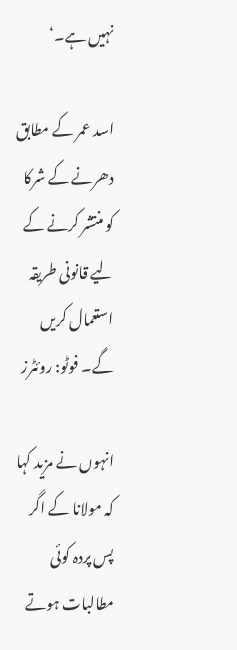نہیں ہے۔‘

اسد عمر کے مطابق دھرنے کے شرکا کو منتشر کرنے کے لیے قانونی طریقہ استعمال کریں گے۔ فوٹو: روئٹرز

انہوں نے مزید کہا کہ مولانا کے اگر پس پردہ کوئی مطالبات ہوتے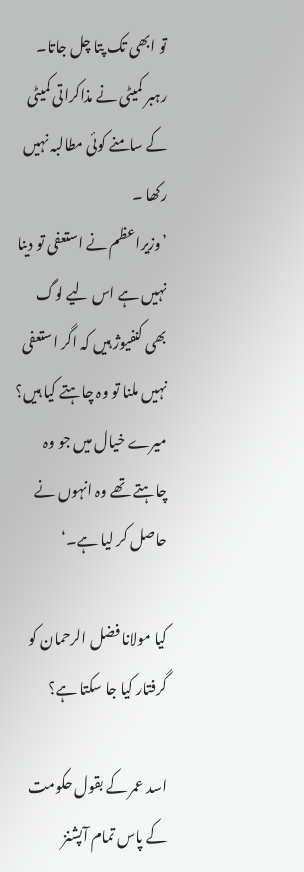تو ابھی تک پتا چل جاتا۔ رہبر کمیٹی نے مذاکراتی کمیٹی کے سامنے کوئی مطالبہ نہیں رکھا ۔
’وزیراعظم نے استعفی تو دینا نہیں ہے اس لیے لوگ بھی کنفیوژ ہیں کہ اگر استعفی نہیں ملنا تو وہ چاہتے کیا ہیں؟ میرے خیال میں جو وہ چاہتے تھے وہ انہوں نے حاصل کر لیا ہے۔‘

کیا مولانا فضل الرحمان کو گرفتار کیا جا سکتا ہے؟

اسد عمر کے بقول حکومت کے پاس تمام آپشنز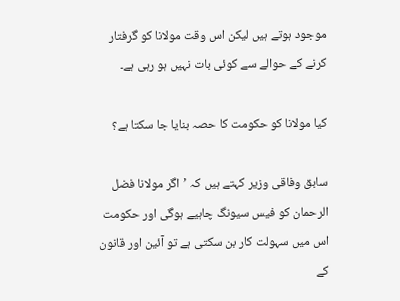موجود ہوتے ہیں لیکن اس وقت مولانا کو گرفتار کرنے کے حوالے سے کوئی بات نہیں ہو رہی ہے۔

کیا مولانا کو حکومت کا حصہ بنایا جا سکتا ہے؟

سابق وفاقی وزیر کہتے ہیں کہ ’اگر مولانا فضل الرحمان کو فیس سیونگ چاہیے ہوگی اور حکومت اس میں سہولت کار بن سکتی ہے تو آئین اور قانون کے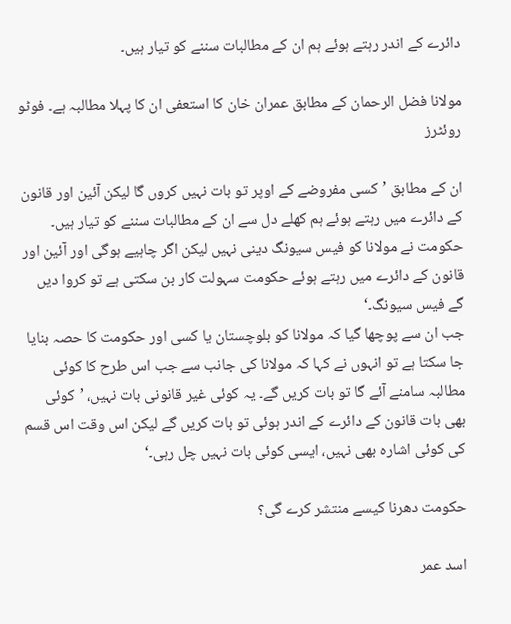دائرے کے اندر رہتے ہوئے ہم ان کے مطالبات سننے کو تیار ہیں۔

مولانا فضل الرحمان کے مطابق عمران خان کا استعفی ان کا پہلا مطالبہ ہے۔ فوٹو روئٹرز

ان کے مطابق ’کسی مفروضے کے اوپر تو بات نہیں کروں گا لیکن آئین اور قانون کے دائرے میں رہتے ہوئے ہم کھلے دل سے ان کے مطالبات سننے کو تیار ہیں۔ حکومت نے مولانا کو فیس سیونگ دینی نہیں لیکن اگر چاہیے ہوگی اور آئین اور قانون کے دائرے میں رہتے ہوئے حکومت سہولت کار بن سکتی ہے تو کروا دیں گے فیس سیونگ۔‘
جب ان سے پوچھا گیا کہ مولانا کو بلوچستان یا کسی اور حکومت کا حصہ بنایا جا سکتا ہے تو انہوں نے کہا کہ مولانا کی جانب سے جب اس طرح کا کوئی مطالبہ سامنے آئے گا تو بات کریں گے۔ یہ کوئی غیر قانونی بات نہیں، ’کوئی بھی بات قانون کے دائرے کے اندر ہوئی تو بات کریں گے لیکن اس وقت اس قسم کی کوئی اشارہ بھی نہیں، ایسی کوئی بات نہیں چل رہی۔‘

حکومت دھرنا کیسے منتشر کرے گی؟

اسد عمر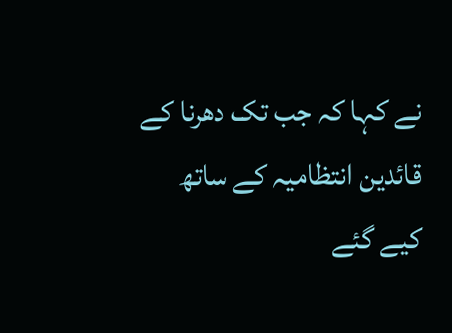نے کہا کہ جب تک دھرنا کے قائدین انتظامیہ کے ساتھ کیے گئے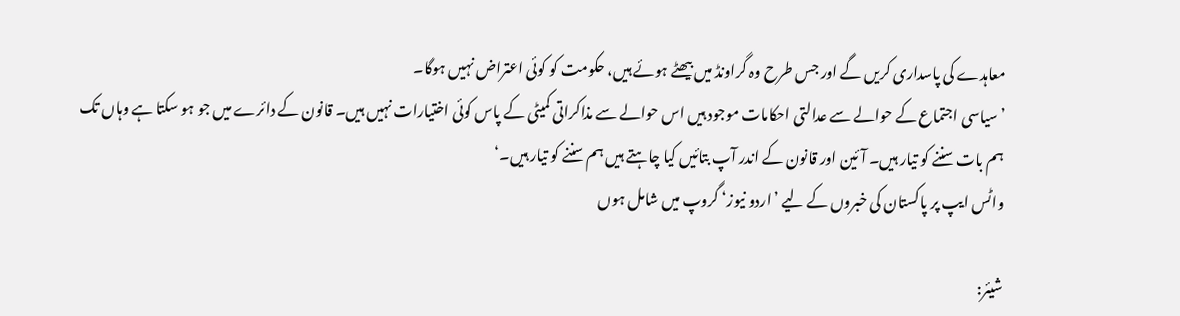معاہدے کی پاسداری کریں گے اور جس طرح وہ گراونڈ میں بیھٹے ہوئے ہیں، حکومت کو کوئی اعتراض نہیں ہوگا۔
’سیاسی اجتماع کے حوالے سے عدالتی احکامات موجود ہیں اس حوالے سے مذاکراتی کمیٹی کے پاس کوئی اختیارات نہیں ہیں۔ قانون کے دائرے میں جو ہو سکتا ہے وہاں تک ہم بات سننے کو تیار ہیں۔ آئین اور قانون کے اندر آپ بتائیں کیا چاہتے ہیں ہم سننے کو تیار ہیں۔‘
واٹس ایپ پر پاکستان کی خبروں کے لیے ’اردو نیوز‘ گروپ میں شامل ہوں

شیئر: